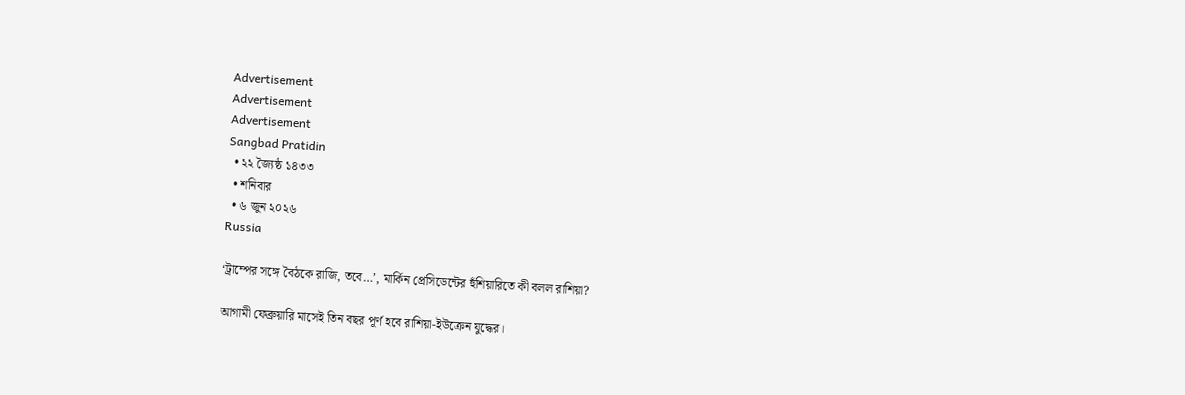Advertisement
Advertisement
Advertisement
Sangbad Pratidin
  • ২২ জ্যৈষ্ঠ ১৪৩৩
  • শনিবার
  • ৬ জুন ২০২৬
Russia

‘ট্রাম্পের সঙ্গে বৈঠকে রাজি, তবে…’, মার্কিন প্রেসিডেন্টের হুঁশিয়ারিতে কী বলল রাশিয়া?

আগামী ফেব্রুয়ারি মাসেই তিন বছর পূর্ণ হবে রাশিয়া-ইউক্রেন যুদ্ধের।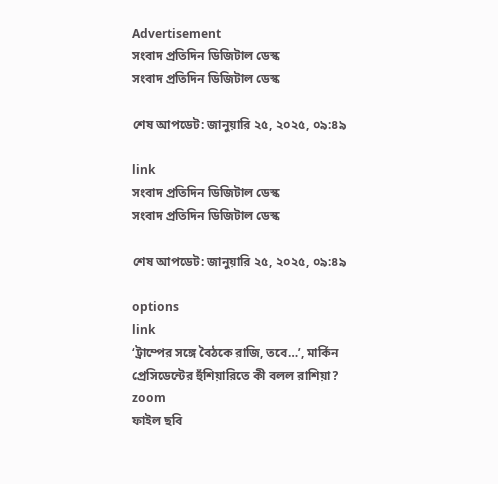Advertisement
সংবাদ প্রতিদিন ডিজিটাল ডেস্ক
সংবাদ প্রতিদিন ডিজিটাল ডেস্ক

শেষ আপডেট: জানুয়ারি ২৫, ২০২৫, ০৯:৪৯

link
সংবাদ প্রতিদিন ডিজিটাল ডেস্ক
সংবাদ প্রতিদিন ডিজিটাল ডেস্ক

শেষ আপডেট: জানুয়ারি ২৫, ২০২৫, ০৯:৪৯

options
link
‘ট্রাম্পের সঙ্গে বৈঠকে রাজি, তবে…’, মার্কিন প্রেসিডেন্টের হুঁশিয়ারিতে কী বলল রাশিয়া? zoom
ফাইল ছবি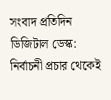সংবাদ প্রতিদিন ডিজিটাল ডেস্ক: নির্বাচনী প্রচার থেকেই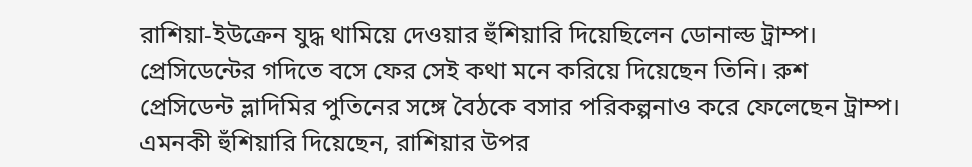রাশিয়া-ইউক্রেন যুদ্ধ থামিয়ে দেওয়ার হুঁশিয়ারি দিয়েছিলেন ডোনাল্ড ট্রাম্প। প্রেসিডেন্টের গদিতে বসে ফের সেই কথা মনে করিয়ে দিয়েছেন তিনি। রুশ প্রেসিডেন্ট ভ্লাদিমির পুতিনের সঙ্গে বৈঠকে বসার পরিকল্পনাও করে ফেলেছেন ট্রাম্প। এমনকী হুঁশিয়ারি দিয়েছেন, রাশিয়ার উপর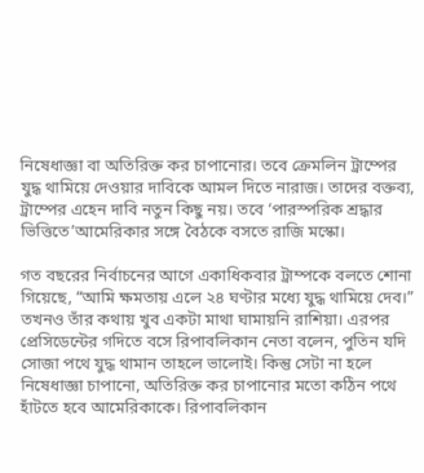নিষেধাজ্ঞা বা অতিরিক্ত কর চাপানোর। তবে ক্রেমলিন ট্রাম্পের যুদ্ধ থামিয়ে দেওয়ার দাবিকে আমল দিতে নারাজ। তাদের বক্তব্য, ট্রাম্পের এহেন দাবি নতুন কিছু নয়। তবে ‘পারস্পরিক শ্রদ্ধার ভিত্তিতে’আমেরিকার সঙ্গে বৈঠকে বসতে রাজি মস্কো।

গত বছরের নির্বাচনের আগে একাধিকবার ট্রাম্পকে বলতে শোনা গিয়েছে, “আমি ক্ষমতায় এলে ২৪ ঘণ্টার মধ্যে যুদ্ধ থামিয়ে দেব।” তখনও তাঁর কথায় খুব একটা মাথা ঘামায়নি রাশিয়া। এরপর প্রেসিডেন্টের গদিতে বসে রিপাবলিকান নেতা বলেন, পুতিন যদি সোজা পথে যুদ্ধ থামান তাহলে ভালোই। কিন্তু সেটা না হলে নিষেধাজ্ঞা চাপানো, অতিরিক্ত কর চাপানোর মতো কঠিন পথে হাঁটতে হবে আমেরিকাকে। রিপাবলিকান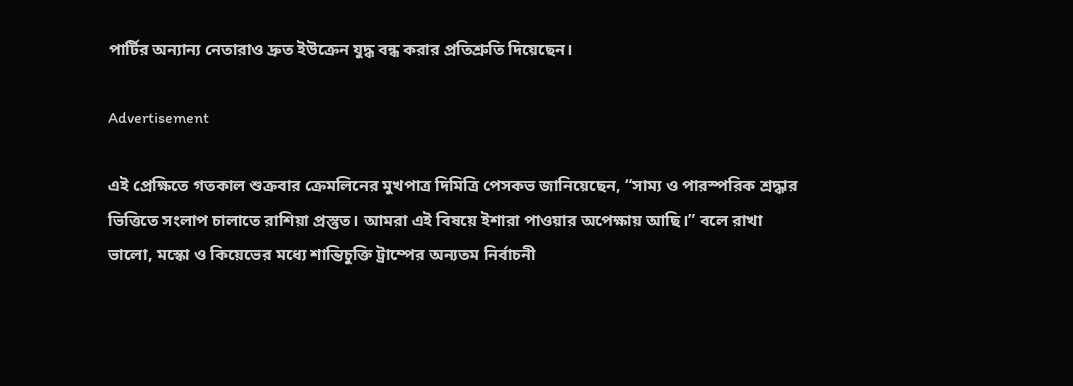পার্টির অন্যান্য নেতারাও দ্রুত ইউক্রেন যুদ্ধ বন্ধ করার প্রতিশ্রুতি দিয়েছেন।

Advertisement

এই প্রেক্ষিতে গতকাল শুক্রবার ক্রেমলিনের মুখপাত্র দিমিত্রি পেসকভ জানিয়েছেন, “সাম্য ও পারস্পরিক শ্রদ্ধার ভিত্তিতে সংলাপ চালাতে রাশিয়া প্রস্তুত। আমরা এই বিষয়ে ইশারা পাওয়ার অপেক্ষায় আছি।” বলে রাখা ভালো, মস্কো ও কিয়েভের মধ্যে শান্তিচুক্তি ট্রাম্পের অন্যতম নির্বাচনী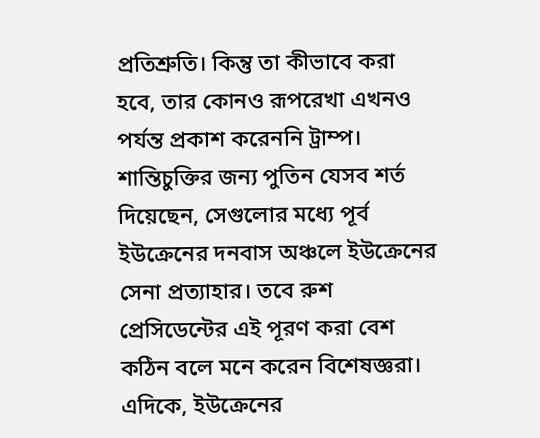প্রতিশ্রুতি। কিন্তু তা কীভাবে করা হবে, তার কোনও রূপরেখা এখনও পর্যন্ত প্রকাশ করেননি ট্রাম্প। শান্তিচুক্তির জন্য পুতিন যেসব শর্ত দিয়েছেন, সেগুলোর মধ্যে পূর্ব ইউক্রেনের দনবাস অঞ্চলে ইউক্রেনের সেনা প্রত্যাহার। তবে রুশ প্রেসিডেন্টের এই পূরণ করা বেশ কঠিন বলে মনে করেন বিশেষজ্ঞরা। এদিকে, ইউক্রেনের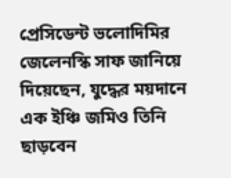প্রেসিডেন্ট ভলোদিমির জেলেনস্কি সাফ জানিয়ে দিয়েছেন, যুদ্ধের ময়দানে এক ইঞ্চি জমিও তিনি ছাড়বেন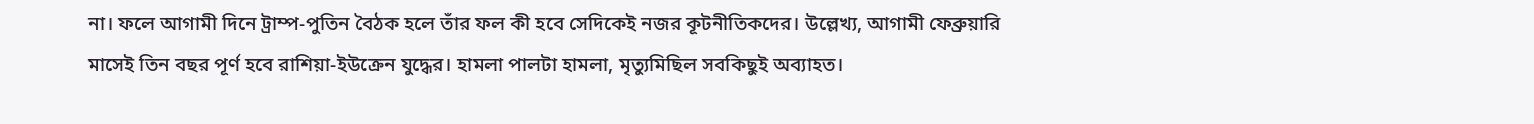না। ফলে আগামী দিনে ট্রাম্প-পুতিন বৈঠক হলে তাঁর ফল কী হবে সেদিকেই নজর কূটনীতিকদের। উল্লেখ্য, আগামী ফেব্রুয়ারি মাসেই তিন বছর পূর্ণ হবে রাশিয়া-ইউক্রেন যুদ্ধের। হামলা পালটা হামলা, মৃত্যুমিছিল সবকিছুই অব্যাহত।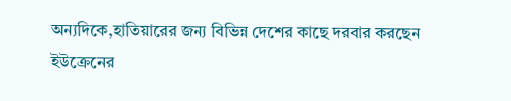অন্যদিকে,হাতিয়ারের জন্য বিভিন্ন দেশের কাছে দরবার করছেন ইউক্রেনের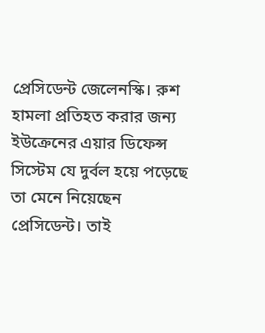প্রেসিডেন্ট জেলেনস্কি। রুশ হামলা প্রতিহত করার জন্য ইউক্রেনের এয়ার ডিফেন্স সিস্টেম যে দুর্বল হয়ে পড়েছে তা মেনে নিয়েছেন প্রেসিডেন্ট। তাই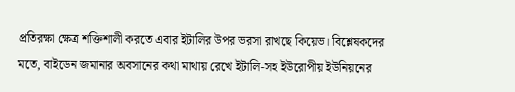প্রতিরক্ষা ক্ষেত্র শক্তিশালী করতে এবার ইটালির উপর ভরসা রাখছে কিয়েভ। বিশ্লেষকদের মতে, বাইডেন জমানার অবসানের কথা মাথায় রেখে ইটালি-সহ ইউরোপীয় ইউনিয়নের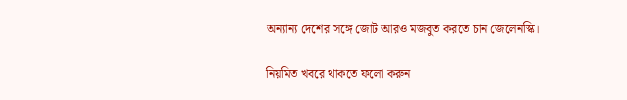অন্যান্য দেশের সঙ্গে জোট আরও মজবুত করতে চান জেলেনস্কি।

নিয়মিত খবরে থাকতে ফলো করুন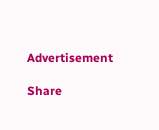Advertisement

Share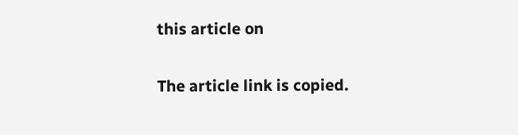this article on

The article link is copied.